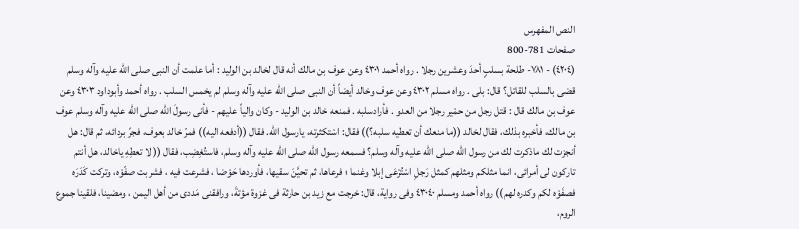النص المفهرس
صفحات 781-800
(٤٢٠٤) - ٧٨١- طلحة بسلبٍ أحدَ وعشرين رجلا . رواه أحمد ٤٣٠١ وعن عوف بن مالك أنه قال لخالد بن الوليد : أما علمت أن النبى صلى الله عليه وآله وسلم قضى بالسلب للقاتل؟ قال: بلى . رواه مسلم ٤٣٠٢ وعن عوف وخالد أيضاً أن النبى صلى الله عليه وآله وسلم لم يخمس السلب . رواه أحمد وأبوداود ٤٣٠٣ وعن عوف بن مالك قال : قتل رجل من حمْير رجلا من العدو . فأرادسلبه . فمنعه خالد بن الوليد - وكان والياً عليهم - فأنى رسولَ اللّه صلى الله عليه وآله وسلم عوف بن مالك، فأخبره بذلك، فقال لخالد ((ما منعك أن تعطيه سلبه؟)) فقال: اسْتكثرته، يارسول الله. فقال ((أدفعه اليه)) فمرّ خالد بعوف، فجرً بردائه، ثم قال: هل أنجزت لك ماذكرت لك من رسول اللّه صلى الله عليه وآله وسلم؟ فسمعه رسول الله صلى الله عليه وآله وسلم، فاستُغِضِب، فقال (( لا تعطِهِ ياخالد، هل أنتم تاركون لى أمرائى، انما مثلكم ومثلهم كمثل رَجلِ اسْتُرْعَى إبلا وغنما ؛ فرعاها، ثم تحيَّنَ سقيها، فأوردها حَوْضا ، فشرعت فيه ، فشربت صفّوْه، وتركت كَدَرَه فصفَوْه لكم وكدره لهم)) رواه أحمد ومسلم ٤٣٠٤٠ وفى رواية، قال: خرجت مع زيد بن حارثة فى غزوة مؤتةَ، ورافقنى مَددى من أهل اليمن ، ومضينا، فلقينا جموع الروم،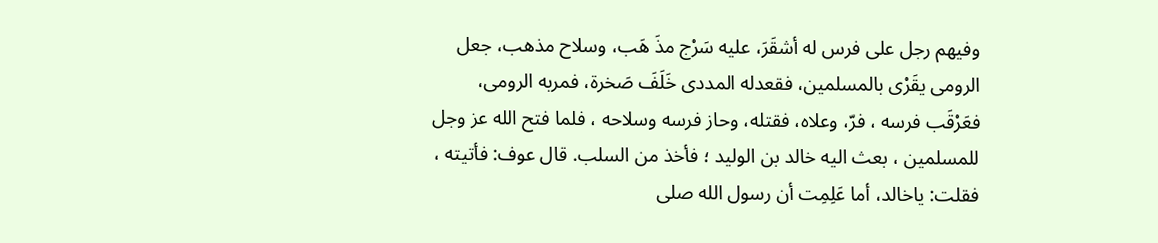وفيهم رجل على فرس له أشقَرَ، عليه سَرْج مذَ هَب، وسلاح مذهب، جعل الرومى يقَرْى بالمسلمين، فقعدله المددى خَلَفَ صَخرة، فمربه الرومى، فعَرْقَب فرسه ، فرّ، وعلاه، فقتله، وحاز فرسه وسلاحه ، فلما فتح الله عز وجل للمسلمين ، بعث اليه خالد بن الوليد ؛ فأخذ من السلب. قال عوف: فأتيته ، فقلت: ياخالد، أما عَلِمِت أن رسول الله صلى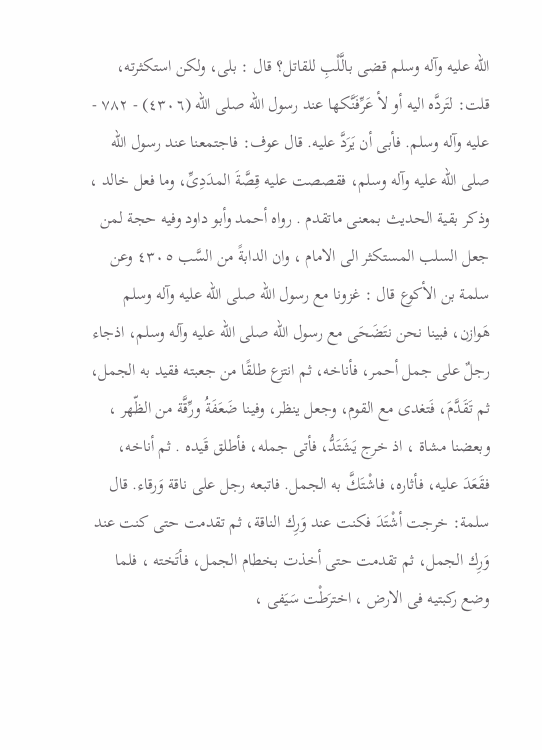الله عليه وآله وسلم قضى بالَّلْبِ للقاتل؟ قال : بلى، ولكن استكثرته، قلت: لتَردَّه اليه أو لأ عَرِّفَنَّكها عند رسول الله صلى الله (٤٣٠٦) - ٧٨٢ - عليه وآله وسلم. فأبى أن يَرَدَّ عليه. قال عوف: فاجتمعنا عند رسول الله صلى اللّه عليه وآله وسلم، فقصصت عليه قِصَّةَ المدَدِىِّ، وما فعل خالد ، وذكر بقية الحديث بمعنى ماتقدم . رواه أحمد وأبو داود وفيه حجة لمن جعل السلب المستكثر الى الامام ، وان الدابةً من السَّب ٤٣٠٥ وعن سلمة بن الأكوع قال : غزونا مع رسول الله صلى الله عليه وآله وسلم هَوازن، فبينا نحن نتَضَحَى مع رسول الله صلى الله عليه وآله وسلم، اذجاء رجلٌ على جمل أحمر، فأناخه، ثم انتزع طلقًا من جعبته فقيد به الجمل، ثم تَقَدَّمَ، فَتغدى مع القوم، وجعل ينظر، وفينا ضَعَفَةُ ورِّقَّة من الظّهر ، وبعضنا مشاة ، اذ خرج يَشَتَدُّ، فأتى جمله، فأطلق قَيده . ثم أناخه، فقَعَدَ عليه، فأثاره، فاشْتَكَّ به الجمل. فاتبعه رجل على ناقة وَرقاء. قال سلمة: خرجت أشْتَدَ فكنت عند وَرِك الناقة، ثم تقدمت حتى كنت عند وَرِك الجمل، ثم تقدمت حتى أخذت بخطام الجمل، فأتَخته ، فلما وضع ركبتيه فى الارض ، اخترَطْت سَيَفى ،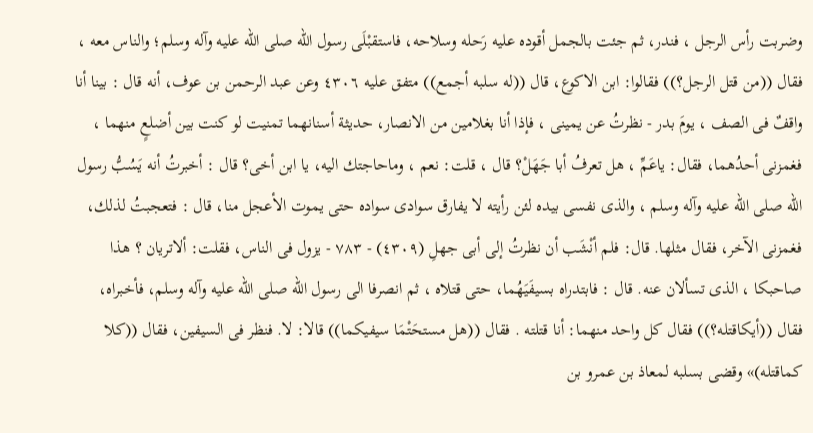وضربت رأس الرجل ، فندر، ثم جئت بالجمل أقوده عليه رَحله وسلاحه، فاستقبْلَى رسول الله صلى الله عليه وآله وسلم؛ والناس معه ، فقال ((من قتل الرجل؟)) فقالوا: ابن الاكوع، قال ((له سلبه أجمع)) متفق عليه ٤٣٠٦ وعن عبد الرحمن بن عوف، أنه قال : بينا أنا واقفٌ فى الصف ، يومَ بدر - نظرتُ عن يمينى ، فإذا أنا بغلامين من الانصار، حديثة أسنانهما تمنيت لو كنت بين أضلعٍ منهما ، فغمزنى أحدُهما، فقال: ياعَمِّ ، هل تعرفُ أبا جَهَلْ؟ قال ، قلت: نعم ، وماحاجتك اليه، يا ابن أخى؟ قال : أخبرتُ أنه يَسُبُّ رسول الله صلى الله عليه وآله وسلم ، والذى نفسى بيده لئن رأيته لا يفارق سوادى سواده حتى يموت الأعجل منا، قال : فتعجبتُ لذلك، فغمزنى الآخر، فقال مثلها. قال: فلم أنْشَب أن نظرتُ إلى أبى جهلِ (٤٣٠٩) - ٧٨٣ - يزول فى الناس، فقلت: ألاتريان ؟ هذا صاحبكا ، الذى تسألان عنه. قال : فابتدراه بسيفَيَهُما، حتى قتلاه ، ثم انصرفا الى رسول الله صلى الله عليه وآله وسلم، فأخبراه، فقال ((أيكاقتله؟)) فقال كل واحد منهما: أنا قتلته . فقال ((هل مستحَتْمَا سيفيكما)) قالا: لا. فنظر فى السيفين، فقال ((كلا كماقتله)» وقضى بسلبه لمعاذ بن عمرو بن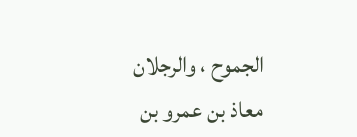الجموح ، والرجلان معاذ بن عمرو بن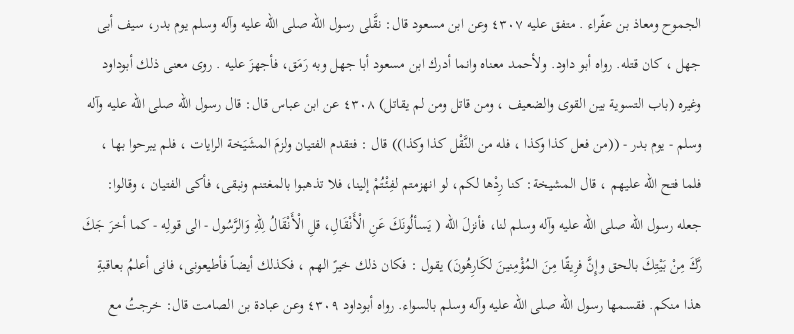الجموح ومعاذ بن عفّراء . متفق عليه ٤٣٠٧ وعن ابن مسعود قال: نقَّلى رسول الله صلى الله عليه وآله وسلم يوم بدر، سيف أبى جهل ، كان قتله. رواه أبو داود. ولأحمد معناه وانما أدرك ابن مسعود أبا جهل وبه رَمَق، فأجهزَ عليه . روى معنى ذلك أبوداود وغيره (باب التسوية بين القوى والضعيف ، ومن قاتل ومن لم يقاتل) ٤٣٠٨ عن ابن عباس قال: قال رسول الله صلى الله عليه وآله وسلم - يوم بدر - ((من فعل كذا وكذا ، فله من النَّقْل كذا وكذا)) قال : فتقدم الفتيان ولزمَ المشَيَخة الرايات ، فلم يبرحوا بها ، فلما فتح اللّه عليهم ، قال المشيخة: كنا رِدْها لكم، لو انهزمتم لفِئْتُمْ إلينا، فلا تذهبوا بالمغتنم ونبقى، فأكى الفتيان ، وقالوا: جعله رسول الله صلى الله عليه وآله وسلم لنا، فأنزلَ اللّه ( يَسألُونَكَ عَنِ الْأَنْقَالِ، قلِ الْأَنْقَالُ لِلّهِ وَالرَّسُول - الى قولِه - كما أخرَ جَكَ رَّكَ مِنْ بَيْتِكَ بالحق وإِنَّ فرِيقًا مِنَ المُؤْمِنينَ لكَارِهُونَ) يقول : فكان ذلك خيرً الهم ، فكذلك أيضاً فأطيعونى، فانى أعلمُ بعاقبةِ هذا منكم. فقسمها رسول الله صلى الله عليه وآله وسلم بالسواء. رواه أبوداود ٤٣٠٩ وعن عبادة بن الصامت قال: خرجتُ مع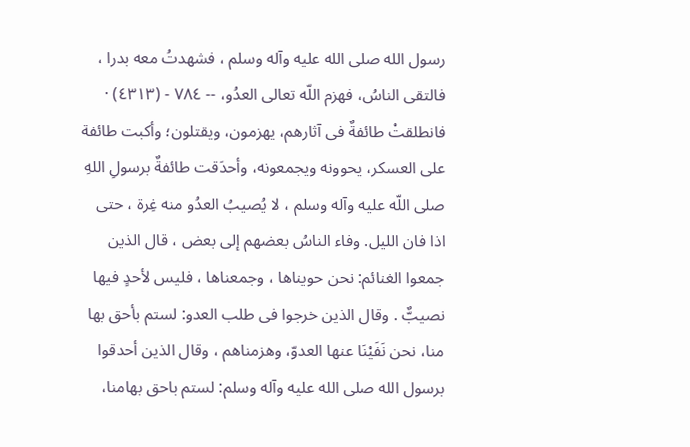رسول الله صلى الله عليه وآله وسلم ، فشهدتُ معه بدرا ، فالتقى الناسُ، فهزم اللّه تعالى العدُو، -- ٧٨٤ - (٤٣١٣) · فانطلقتْ طائفةٌ فى آثارهم، يهزمون، ويقتلون؛ وأكبت طائفة على العسكر، يحوونه ويجمعونه، وأحدَقت طائفةٌ برسولِ اللهِ صلى اللّه عليه وآله وسلم ، لا يُصيبُ العدُو منه غِرة ، حتى اذا فان الليل. وفاء الناسُ بعضهم إلى بعض ، قال الذين جمعوا الغنائم: نحن حويناها ، وجمعناها ، فليس لأحدٍ فيها نصيبٌّ . وقال الذين خرجوا فى طلب العدو: لستم بأحق بها منا، نحن نَفَيْنَا عنها العدوّ، وهزمناهم ، وقال الذين أحدقوا برسول الله صلى الله عليه وآله وسلم: لستم باحق بهامنا،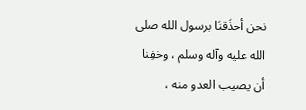نحن أحذَقنَا برسول الله صلى الله عليه وآله وسلم ، وخفِنا أن يصيب العدو منه ،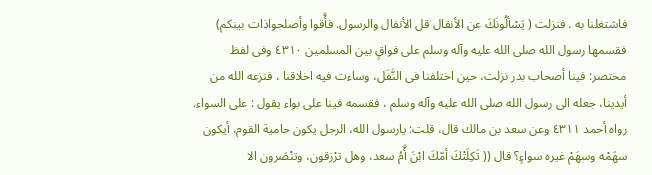فاشتغلنا به . فنزلت ( يَسْألُونَكَ عن الأنقال قل الأنفال والرسول. فأَّقوا وأصلحواذات بينكم) فقسمها رسول الله صلى الله عليه وآله وسلم على فواقٍ بين المسلمين ٤٣١٠ وفى لفظ مختصر: فينا أصحاب بدر نزلت، حين اختلفنا فى النَّفَل، وساءت فيه اخلاقنا ، فنزعه الله من أيدينا، جعله الى رسول الله صلى الله عليه وآله وسلم ، فقسمه فينا على بواء يقول : على السواء. رواه أحمد ٤٣١١ وعن سعد بن مالك قال، قلت: يارسول الله، الرجل يكون حامية القوم، أيكون سهَمْه وسهَمْ غيره سواءٍ؟ قال (( تَكِلَتْكَ أمّكَ ابْنَ أَّمُ سعد، وهل ترْزقون، وتنْصَرون الا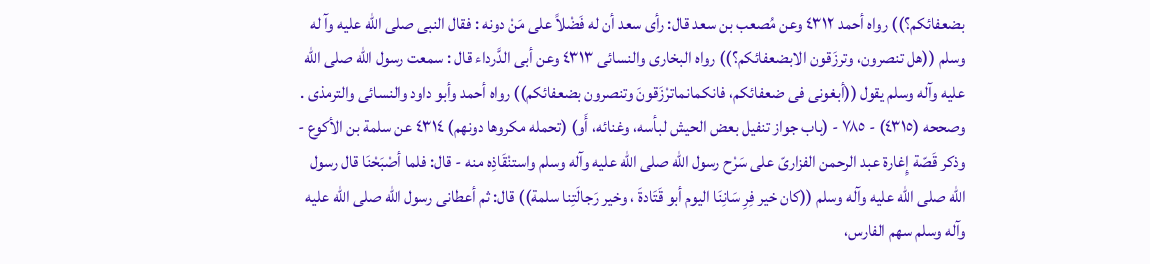بضعفائكم؟)) رواه أحمد ٤٣١٢ وعن مُصعب بن سعد قال: رأى سعد أن له فَضْلاً على مَنْ دونه : فقال النبى صلى الله عليه وآ له وسلم ((هل تنصرون، وترزَقون الابضعفائكم؟)) رواه البخارى والنسائى ٤٣١٣ وعن أبى الدَّرداء قال : سمعت رسول الله صلى الله عليه وآله وسلم يقول ((أبغونى فى ضعفائكم، فانكمانماترْزَقونَ وتنصرون بضعفائكم)) رواه أحمد وأبو داود والنسائى والترمذى . وصححه (٤٣١٥) - ٧٨٥ - (باب جواز تنفيل بعض الحيش لبأسه، وغنائه، أَو) (تحمله مكروها دونهم) ٤٣١٤ عن سلمة بن الأكوع - وذكر قَصّة إِغارة عبد الرحمن الفزارىّ على سَرْح رسول الله صلى الله عليه وآله وسلم واستنْقَاذِه منه - قال: فلما أصْبَحْنَا قال رسول الله صلى الله عليه وآله وسلم ((كان خير فِرِ سَانِنَا اليوم أبو قَتَادةَ ، وخير رَجالَتِنا سلمة)) قال: ثم أعطانى رسول الله صلى الله عليه وآله وسلم سهم الفارس،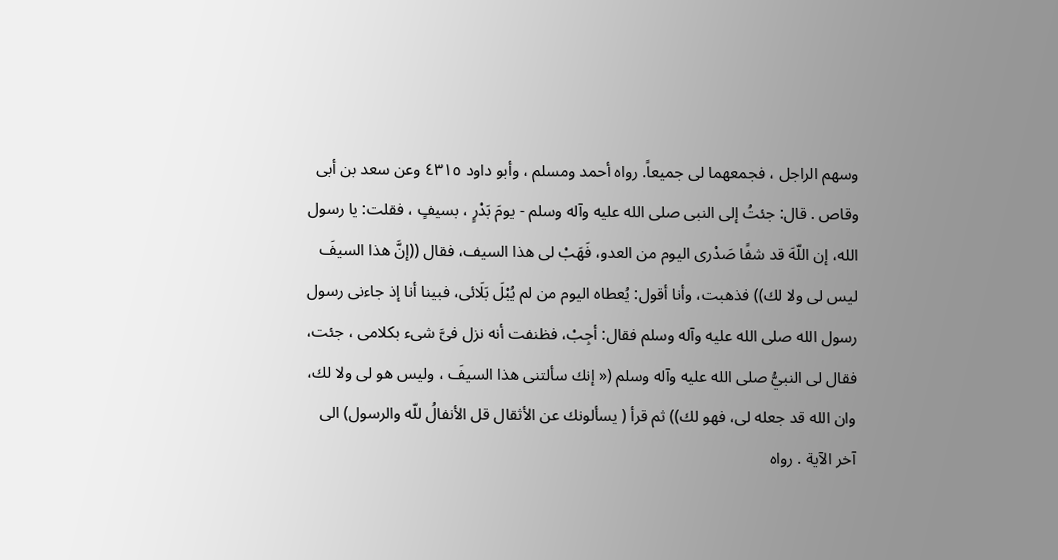وسهم الراجل ، فجمعهما لى جميعاً. رواه أحمد ومسلم ، وأبو داود ٤٣١٥ وعن سعد بن أبى وقاص . قال: جئتُ إلى النبى صلى الله عليه وآله وسلم - يومَ بَدْرٍ ، بسيفٍ ، فقلت: يا رسول الله، إن اللّهَ قد شفًا صَدْرى اليوم من العدو، فَهَبْ لى هذا السيف، فقال ((إنَّ هذا السيفَ ليس لى ولا لك)) فذهبت، وأنا أقول: يُعطاه اليوم من لم يُبْلَ بَلَائى، فبينا أنا إذ جاءنى رسول رسول الله صلى الله عليه وآله وسلم فقال: أجِبْ، فظنفت أنه نزل فىَّ شىء بكلامى ، جئت، فقال لى النبيُّ صلى الله عليه وآله وسلم (« إنك سألتنى هذا السيفَ ، وليس هو لى ولا لك، وان الله قد جعله لى، فهو لك)) ثم قرأ ( يسألونك عن الأثقال قل الأنفالُ للّه والرسول) الى آخر الآية . رواه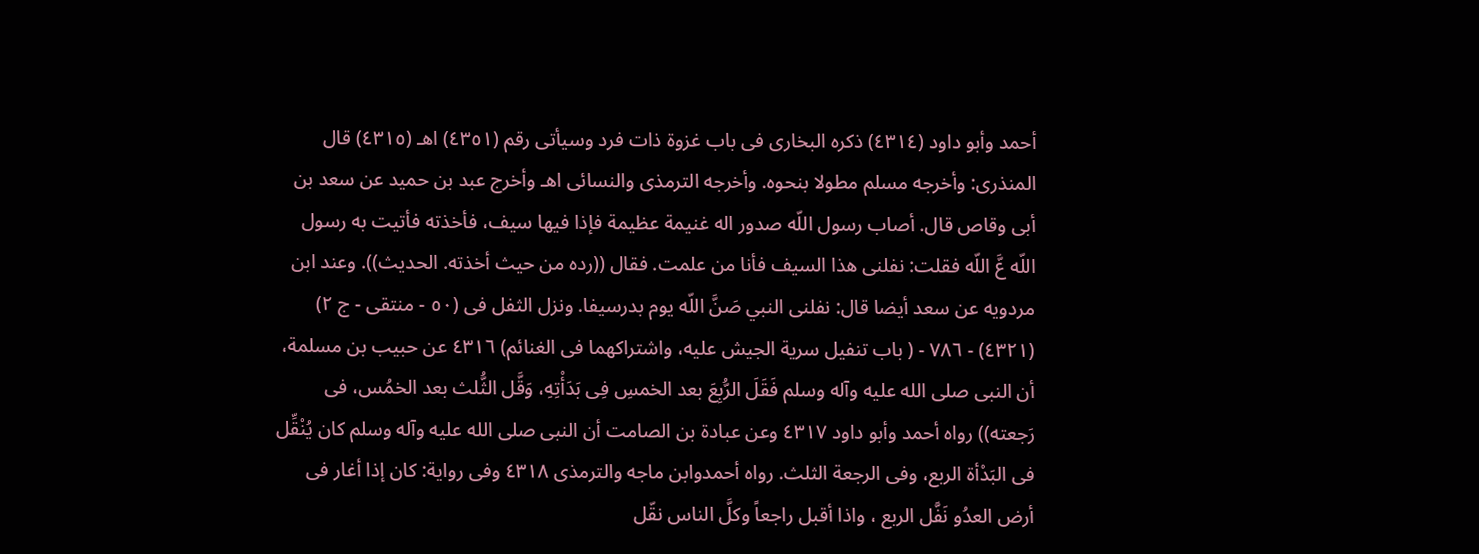أحمد وأبو داود (٤٣١٤) ذكره البخارى فى باب غزوة ذات فرد وسيأتى رقم (٤٣٥١) اهـ (٤٣١٥) قال المنذرى: وأخرجه مسلم مطولا بنحوه. وأخرجه الترمذى والنسائى اهـ وأخرج عبد بن حميد عن سعد بن أبى وقاص قال. أصاب رسول اللّه صدور اله غنيمة عظيمة فإذا فيها سيف، فأخذته فأتيت به رسول اللّه عَّ اللّه فقلت: نفلنى هذا السيف فأنا من علمت. فقال ((رده من حيث أخذته. الحديث)). وعند ابن مردويه عن سعد أيضا قال: نفلنى النبي صَنَّ اللّه يوم بدرسيفا. ونزل الثفل فى (٥٠ - منتقى - ج ٢) (٤٣٢١) - ٧٨٦ - ( باب تنفيل سرية الجيش عليه، واشتراكهما فى الغنائم) ٤٣١٦ عن حبيب بن مسلمة، أن النبى صلى الله عليه وآله وسلم فَقَلَ الرُّبِعَ بعد الخمسِ فِى بَدَأْتِهِ، وَقَّل الثُّلث بعد الخمُس، فى رَجعته)) رواه أحمد وأبو داود ٤٣١٧ وعن عبادة بن الصامت أن النبى صلى الله عليه وآله وسلم كان يُنْقِّل فى البَدْأة الربع، وفى الرجعة الثلث. رواه أحمدوابن ماجه والترمذى ٤٣١٨ وفى رواية: كان إذا أغار فى أرض العدُو نَفَّل الربع ، واذا أقبل راجعاً وكلَّ الناس نقّل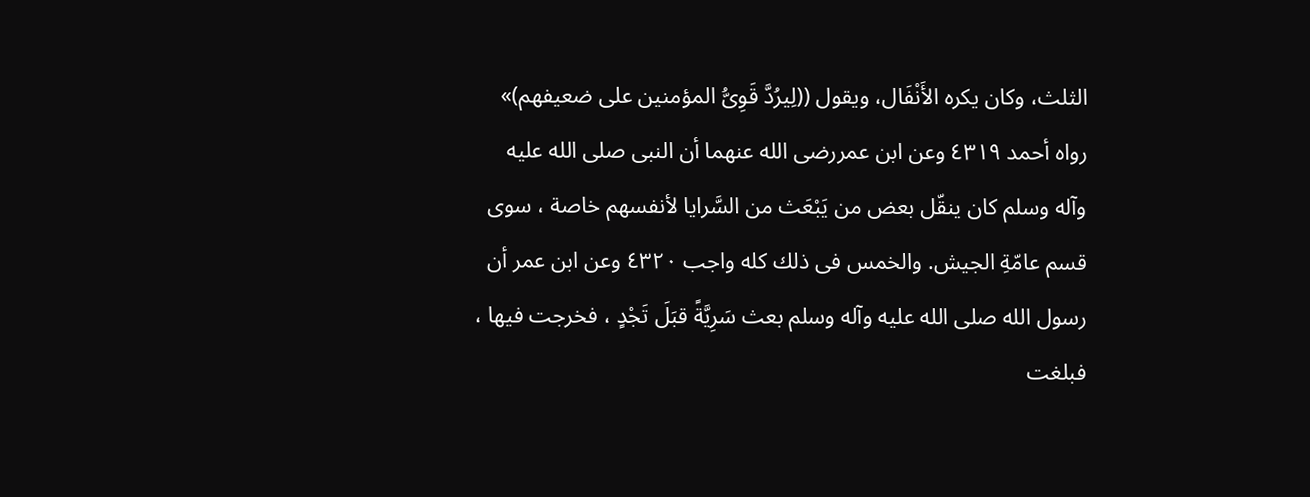الثلث، وكان يكره الأَنْفَال، ويقول ((لِيرُدَّ قَوِىُّ المؤمنين على ضعيفهم)» رواه أحمد ٤٣١٩ وعن ابن عمررضى الله عنهما أن النبى صلى الله عليه وآله وسلم كان ينقّل بعض من يَبْعَث من السَّرايا لأنفسهم خاصة ، سوى قسم عامّةِ الجيش. والخمس فى ذلك كله واجب ٤٣٢٠ وعن ابن عمر أن رسول الله صلى الله عليه وآله وسلم بعث سَرِيَّةً قبَلَ تَجْدٍ ، فخرجت فيها ، فبلغت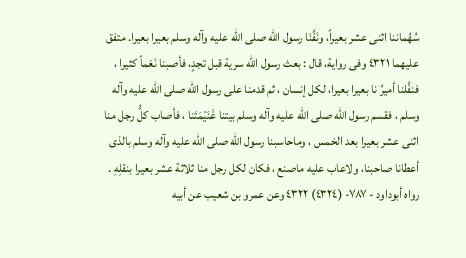سُهُماننا اثنى عشر بعيراً، ونَفَّنَا رسول الله صلى الله عليه وآله وسلم بعيرا بعيرا. متفق عليهما ٤٣٢١ وفى رواية، قال : بعث رسول اللّه سرية قبل تجدٍ، فأصبنا نَعَماً كثيرا ، فنفَّلنا أميرُ نا بعيرا بعيرا، لكل إنسان ، ثم قدمنا على رسول الله صلى الله عليه وآله وسلم ، فقسم رسول الله صلى الله عليه وآله وسلم بيتنا غَنَيْمَتَنا ، فأصاب كلُّ رجل منا اثنى عشر بعيرا بعد الخمس ، وماحاسبنا رسول الله صلى الله عليه وآله وسلم بالذى أعطانا صاحبنا، ولاعاب عليه ماصنع ، فكان لكل رجل منا ثلاثة عشر بعيرا بنقلِهِ . رواه أبوداود - ٧٨٧- (٤٣٢٤) ٤٣٢٢ وعن عمرو بن شعيب عن أبيه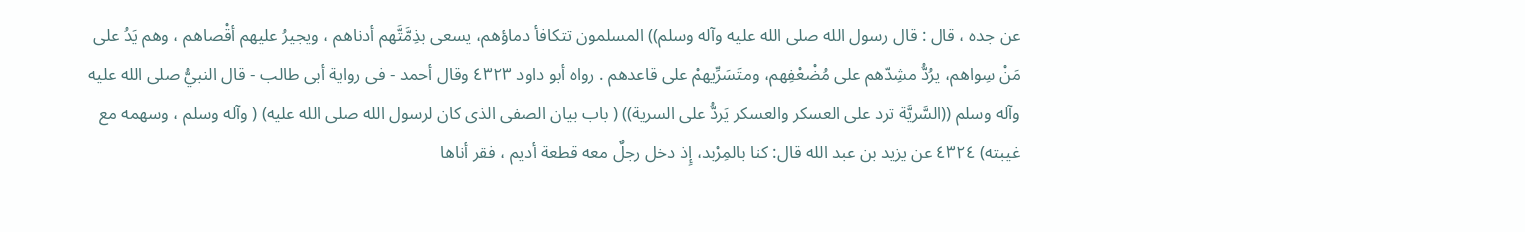عن جده ، قال : قال رسول الله صلى الله عليه وآله وسلم)) المسلمون تتكافأ دماؤهم، يسعى بذِمَّتَّهم أدناهم ، ويجيرُ عليهم أقْصاهم ، وهم يَدُ على مَنْ سِواهم، يرُدُّ مشِدّهم على مُضْعْفِهم، ومتَسَرِّيهمْ على قاعدهم . رواه أبو داود ٤٣٢٣ وقال أحمد - فى رواية أبى طالب - قال النبيُّ صلى الله عليه وآله وسلم ((السَّريَّة ترد على العسكر والعسكر يَردُّ على السرية)) ( باب بيان الصفى الذى كان لرسول الله صلى الله عليه) ( وآله وسلم ، وسهمه مع غيبته) ٤٣٢٤ عن يزيد بن عبد الله قال: كنا بالمِرْبد، إِذ دخل رجلٌ معه قطعة أديم ، فقر أناها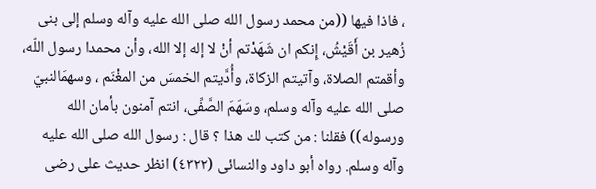، فاذا فيها ((من محمد رسول الله صلى الله عليه وآله وسلم إلى بنى زُهير بن أَقَيْشُ، إِنكم ان شَهَدْتم أنْ لا إله إلا الله، وأن محمدا رسول اللّه، وأقمتم الصلاة، وآتيتم الزكاة، وأُدَّيتم الخمسَ من المغْنَم ، وسهمَالنبيّ صلى الله عليه وآله وسلم، وسَهَمَ الصَّفِّى، انتم آمنون بأمان الله ورسوله)) فقلنا : من كتب لك هذا ؟ قال : رسول الله صلى الله عليه وآله وسلم. رواه أبو داود والنسائى (٤٣٢٢) انظر حديث على رضى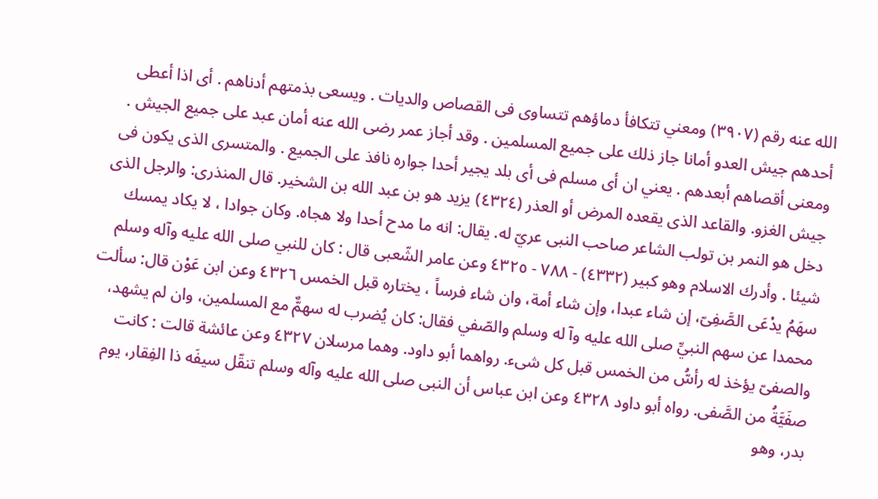الله عنه رقم (٣٩٠٧) ومعني تتكافأ دماؤهم تتساوى فى القصاص والديات . ويسعى بذمتهم أدناهم . أى اذا أعطى أحدهم جيش العدو أمانا جاز ذلك على جميع المسلمين . وقد أجاز عمر رضى الله عنه أمان عبد على جميع الجيش . ومعنى أقصاهم أبعدهم . يعني ان أى مسلم فى أى بلد يجير أحدا جواره نافذ على الجميع . والمتسرى الذى يكون فى جيش الغزو. والقاعد الذى يقعده المرض أو العذر (٤٣٢٤) يزيد هو بن عبد الله بن الشخير. قال المنذرى: والرجل الذى دخل هو النمر بن تولب الشاعر صاحب النبى عريّ له. يقال: انه ما مدح أحدا ولا هجاه. وكان جوادا ، لا يكاد يمسك شيئا . وأدرك الاسلام وهو كبير (٤٣٣٢) - ٧٨٨ - ٤٣٢٥ وعن عامر الشّعبى قال : كان للنبي صلى الله عليه وآله وسلم سهَمُ يدْعَى الصَّفِىّ، إن شاء عبدا، وإن شاء أمة، وان شاء فرساً ، يختاره قبل الخمس ٤٣٢٦ وعن ابن عَوْن قال: سألت محمدا عن سهم النبيِّ صلى الله عليه وآ له وسلم والصّفي فقال: كان يُضرب له سهمٌّ مع المسلمين، وان لم يشهد، والصفىّ يؤخذ له رأسُّ من الخمس قبل كل شىء. رواهما أبو داود. وهما مرسلان ٤٣٢٧ وعن عائشة قالت : كانت صفَيَّةُ من الصَّفى. رواه أبو داود ٤٣٢٨ وعن ابن عباس أن النبى صلى الله عليه وآله وسلم تنقّل سيفَه ذا الفِقار، يوم بدر، وهو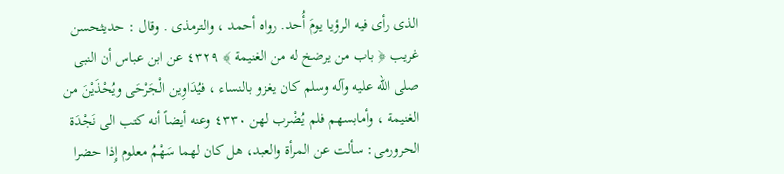الذى رأى فيه الرؤيا يومَ أُحد. رواه أحمد ، والترمذى . وقال : حديثحسن غريب ﴿ باب من يرضخ له من الغنيمة ﴾ ٤٣٢٩ عن ابن عباس أن النبى صلى الله عليه وآله وسلم كان يغزو بالنساء ، فيُدَاوِين الْجَرْحَى ويُحْذَيْنَ من الغنيمة ، وأمابسهم فلم يُضْرب لهن ٤٣٣٠ وعنه أيضاً أنه كتب الى نَجْدَة الحرورمى: سألت عن المرأة والعبد، هل كان لهما سَهْمُ معلوم إِذا حضرا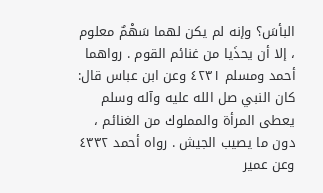البأسَ؟ وإنه لم يكن لهما سَهْمٌ معلوم ، إلا أن يحذَيا من غنائم القوم . رواهما أحمد ومسلم ٤٢٣١ وعن ابن عباس قال: كان النبي صل الله عليه وآله وسلم يعطى المرأة والمملوك من الغنائم ، دون ما يصيب الجيش . رواه أحمد ٤٣٣٢ وعن عمير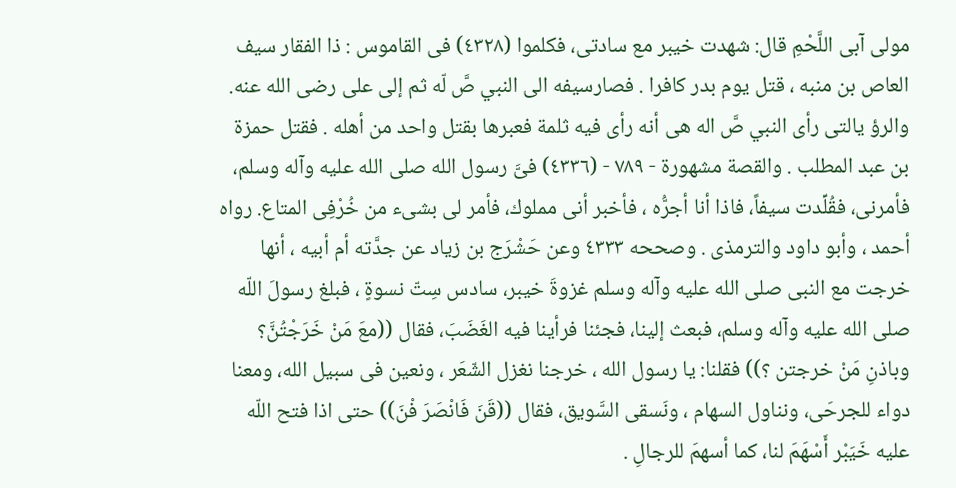مولى آبى اللَّحْمِ قال: شهدت خيبر مع سادتى، فكلموا (٤٣٢٨) فى القاموس : ذا الفقار سيف العاص بن منبه ، قتل يوم بدر كافرا . فصارسيفه الى النبي صَّ لّه ثم إلى على رضى الله عنه. والرؤ يالتى رأى النبي صَّ اله هى أنه رأى فيه ثلمة فعبرها بقتل واحد من أهله . فقتل حمزة بن عبد المطلب . والقصة مشهورة - ٧٨٩ - (٤٣٣٦) فىَّ رسول الله صلى الله عليه وآله وسلم، فأمرنى، فقُلِّدت سيفاً، فاذا أنا أجرُّه ، فأخبر أنى مملوك، فأمر لى بشىء من خُرْفِى المتاع. رواه أحمد ، وأبو داود والترمذى . وصححه ٤٣٣٣ وعن حَشْرَج بن زياد عن جدَّته أم أبيه ، أنها خرجت مع النبى صلى الله عليه وآله وسلم غزوةَ خيبر، سادس سِتّ نسوةٍ ، فبلغ رسولَ اللّه صلى الله عليه وآله وسلم، فبعث إلينا، فجئنا فرأينا فيه الغَضَبَ، فقال ((معَ مَنْ خَرَجْتُنَّ؟ وباذنِ مَنْ خرجتن ؟)) فقلنا: يا رسول الله ، خرجنا نغزل الشّعَر ، ونعين فى سبيل الله، ومعنا دواء للجرحَى، ونناول السهام ، ونَسقى السَّويق، فقال ((قَنَ فَانْصَرَ فْنَ)) حتى اذا فتح اللّه عليه خَيَبْر أَسْهَمَ لنا، كما أسهمَ للرجالِ .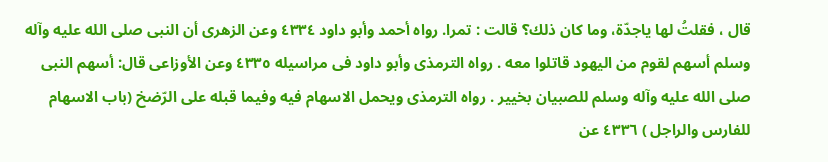قال ، فقلتُ لها ياجدّة، وما كان ذلك؟ قالت : تمرا. رواه أحمد وأبو داود ٤٣٣٤ وعن الزهرى أن النبى صلى الله عليه وآله وسلم أسهم لقوم من اليهود قاتلوا معه . رواه الترمذى وأبو داود فى مراسيله ٤٣٣٥ وعن الأوزاعى قال: أسهم النبى صلى الله عليه وآله وسلم للصبيان بخيير . رواه الترمذى ويحمل الاسهام فيه وفيما قبله على الرّضخ (باب الاسهام للفارس والراجل ) ٤٣٣٦ عن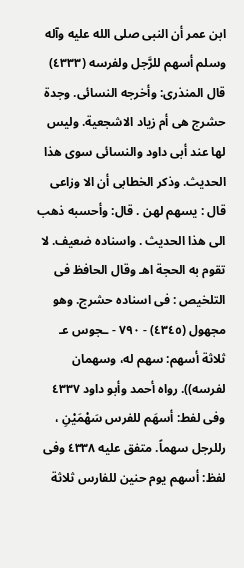ابن عمر أن النبى صلى الله عليه وآله وسلم أسهم للرَّجل ولفرسه (٤٣٣٣) قال المنذرى: وأخرجه النسائى. وجدة حشرج هى أم زياد الاشجعية. وليس لها عند أبى داود والنسائى سوى هذا الحديث. وذكر الخطابى أن الا وزاعى قال : يسهم لهن . قال: وأحسبه ذهب الى هذا الحديث . واسناده ضعيف. لا تقوم به الحجة اهـ وقال الحافظ فى التلخيص : فى اسناده حشرج. وهو مجهول (٤٣٤٥) - ٧٩٠ - ـجوس عـ ثلاثة أسهم: سهم له، وسهمان لفرسه)). رواه أحمد وأبو داود ٤٣٣٧ وفى لفط: أسهَم للفرس سَهْمَيْنِ ، رللرجل سهماً. متفق عليه ٤٣٣٨ وفى لفظ: أسهم يوم حنين للفارس ثلاثة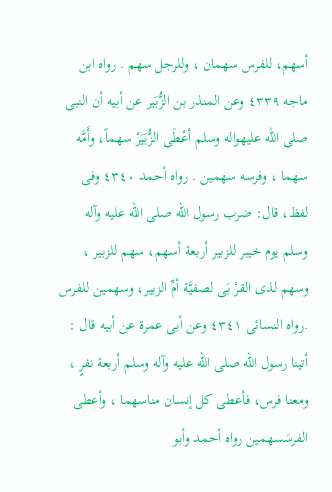أسهم، للفرس سهمان ، وللرجل سهم . رواه ابن ماجه ٤٣٣٩ وعن المنذر بن الزُّبَير عن أبيه أن النبى صلى الله عليهواله وسلم أعْطَى الزُّبَيَرْ سهماً، وأَمَّه سهما ، وفرسه سهمين . رواه أحمد ٤٣٤٠ وفى لفظ، قال: ضرب رسول الله صلى الله عليه وآله وسلم يوم خيبر للزبير أربعة أسهم، سهم للزبير ، وسهم لذى القرْ بَى لصفيَّة أمِّ الزبير، وسهمین للفرس .رواه النسائى ٤٣٤١ وعن أبى عمرة عن أبيه قال : أتينا رسول الله صلى الله عليه وآله وسلم أربعة نفرٍ ، ومعنا فرس، فأعطى كل إنسان مناسهما ، وأعطى الفرسَسهمين رواه أحمد وأبو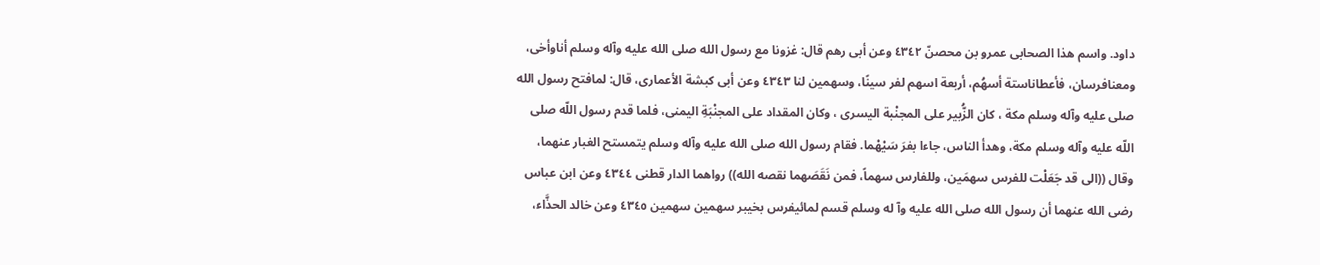داود. واسم هذا الصحابى عمرو بن محصنّ ٤٣٤٢ وعن أبى رهم قال: غزونا مع رسول الله صلى الله عليه وآله وسلم أناوأخى، ومعنافرسان، فأعطاناستة أسهُم، أربعة اسهم لفر سينًا، وسهمين لنا ٤٣٤٣ وعن أبى كبشة الأعمارى، قال: لمافتح رسول الله صلى عليه وآله وسلم مكة ، كان الزُّبير على المجنْبة اليسرى ، وكان المقداد على المجنْبَةِ اليمنى، فلما قدم رسول اللّه صلى اللّه عليه وآله وسلم مكة، وهدأ الناس، جاءا بفرَ سَيْهْما. فقام رسول الله صلى الله عليه وآله وسلم يتمستح الغبار عنهما، وقال ((الى قد جَعَلْت للفرس سهمَين، وللفارس سهماً، فمن نَقَصَهما نقصه الله)) رواهما الدار قطنى ٤٣٤٤ وعن ابن عباس رضى الله عنهما أن رسول الله صلى الله عليه وآ له وسلم قسم لمائیفرس بخیبر سهمین سهمین ٤٣٤٥ وعن خالد الحذَّاء،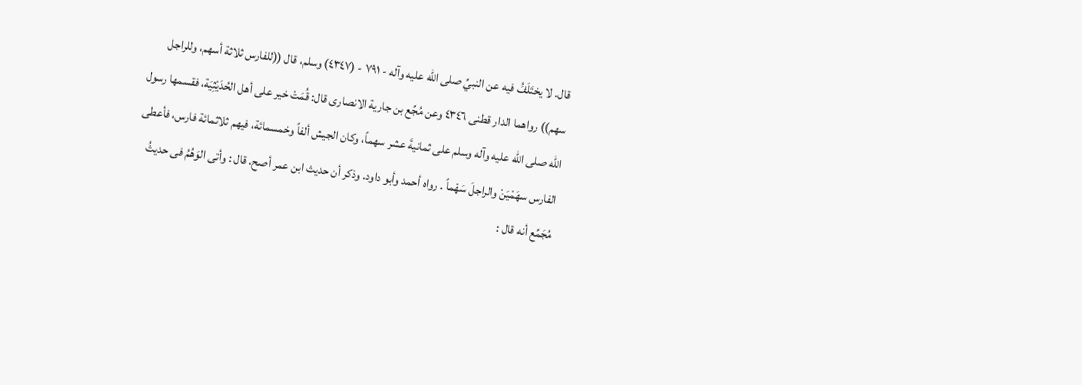قال. لا يختَلَفَُ فيه عن النبيِّ صلى الله عليه وآله - ٧٩١ - (٤٣٤٧) وسلم، قال ((للفارس ثلاثة أسهم، وللراجل سهم)) رواهما الدار قطنى ٤٣٤٦ وعن مُجِّع بن جارية الانصارى قال: قُمَتْ خير على أهل الحُدَيْثِيَة، فقسمها رسول الله صلى الله عليه وآله وسلم على ثمانيةَ عشر سهماً، وكان الجيش ألفاً وخمسمائة، فيهم ثلاثمائة فارس، فأعطى الفارس سهَمْيَنْ والراجلَ سَهْماً . رواه أحمد وأبو داود. وذكر أن حديث ابن عمر أصح. قال : وأتى الوَهُمُ فى حديثُ مُجَمِّع أنه قال :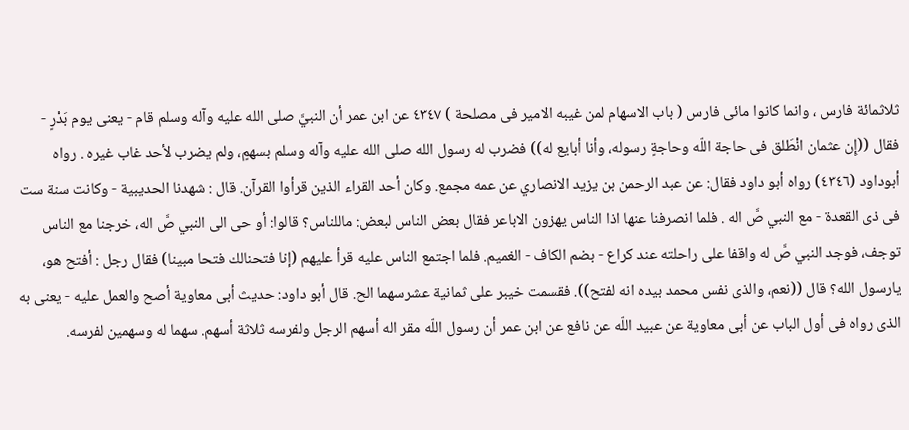ثلاثمائة فارس ، وانما كانوا مائی فارس ( باب الاسهام لمن غيبه الامير فى مصلحة ) ٤٣٤٧ عن ابن عمر أن النبيَّ صلى الله عليه وآله وسلم قام - يعنى يوم بَدْرٍ - فقال ((إِن عثمان انْطَلق فى حاجة اللّه وحاجةٍ رسوله، وأنا أبايع له)) فضرب له رسول الله صلى الله عليه وآله وسلم بسهمٍ، ولم يضرب لأحد غاب غيره . رواه أبوداود (٤٣٤٦) رواه أبو داود فقال: عن عبد الرحمن بن يزيد الانصاري عن عمه مجمع. وكان أحد القراء الذين قرأوا القرآن. قال : شهدنا الحديبية - وكانت سنة ست فى ذى القعدة - مع النبي صَّ اله . فلما انصرفنا عنها اذا الناس يهزون الاباعر فقال بعض الناس لبعض: ماللناس؟ قالوا: أو حى الى النبي صَّ اله، خرجنا مع الناس توجف، فوجد النبي صَّ له واقفا على راحلته عند كراع - بضم الكاف - الغميم. فلما اجتمع الناس عليه قرأ عليهم (إنا فتحنالك فتحا مبينا) فقال رجل : أفتح هو، يارسول الله؟ قال ((نعم، والذى نفس محمد بيده انه لفتح)). فقسمت خيبر على ثمانية عشرسهما الح. قال أبو داود: حديث أبى معاوية أصح والعمل عليه - يعنى به الذى رواه فى أول الباب عن أبى معاوية عن عبيد اللّه عن نافع عن ابن عمر أن رسول اللّه مقر اله أسهم الرجل ولفرسه ثلاثة أسهم. سهما له وسهمين لفرسه.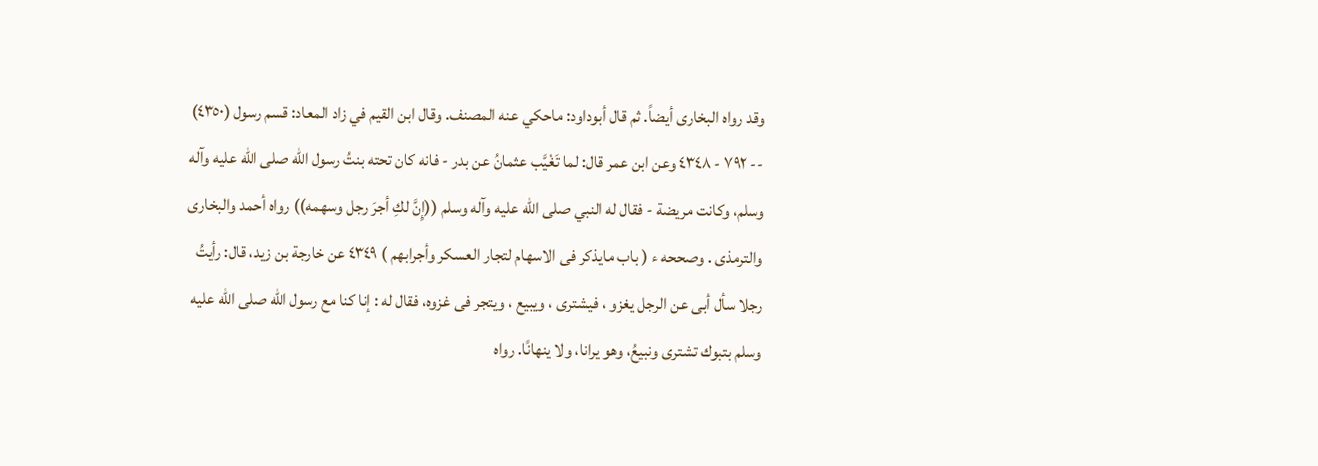وقد رواه البخارى أيضاً. ثم قال أبوداود: ماحكي عنه المصنف. وقال ابن القيم في زاد المعاد: قسم رسول (٤٣٥٠) -- ٧٩٢ - ٤٣٤٨ وعن ابن عمر قال: لما تَغْيَّب عثمانُ عن بدر - فانه كان تحته بنتُ رسول الله صلى الله عليه وآله وسلم، وكانت مريضة - فقال له النبي صلى الله عليه وآله وسلم ((إِنَّ لكِ أجرَ رجل وسهمه)) رواه أحمد والبخارى والترمذى . وصححه ء ( باب مايذكر فى الاسهام لتجار العسكر وأجرابهم ) ٤٣٤٩ عن خارجة بن زيد، قال: رأيتُ رجلا سأل أبى عن الرجل يغزو ، فيشترى ، ويبيع ، ويتجر فى غزوه، فقال له : إنا كنا مع رسول الله صلى الله عليه وسلم بتبوك تشترى ونبيعُ، وهو يرانا، ولا ينهانًا. رواه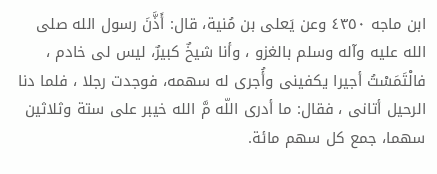ابن ماجه ٤٣٥٠ وعن يَعلى بن مُنية، قال: أَذَّنَ رسول الله صلى الله عليه وآله وسلم بالغزو ، وأنا شيخٌ كبيرٌ، ليس لى خادم ، فالْتَمَسْتُ أجيرا يكفينى وأُجرى له سهمه، فوجدت رجلا ، فلما دنا الرحيل أتانى ، فقال: ما أدرى اللّه مَّ الله خيبر على ستة وثلاثين سهما، جمع كل سهم مائة.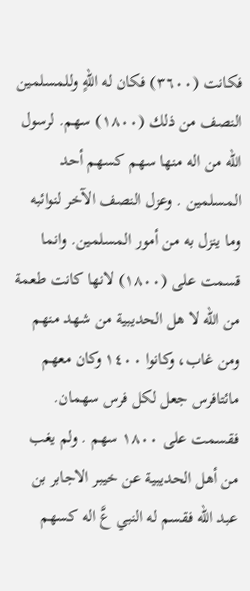فكانت (٣٦٠٠) فكان له اللهٍ وللمسلمين النصف من ذلك (١٨٠٠) سهم. لرسول الله من اله منها سهم كسهم أحد المسلمين . وعزل النصف الآخر لنوائبه وما ينزل به من أمور المسلمين. وانما قسمت على (١٨٠٠) لانها كانت طعمة من الله لا هل الحديبية من شهد منهم ومن غاب، وكانوا ١٤٠٠ وكان معهم مائتافرس جعل لكل فرس سهمان. فقسمت على ١٨٠٠ سهم . ولم يغب من أهل الحديبية عن خيبر الاجابر بن عبد الله فقسم له النبي عَّ اله كسهم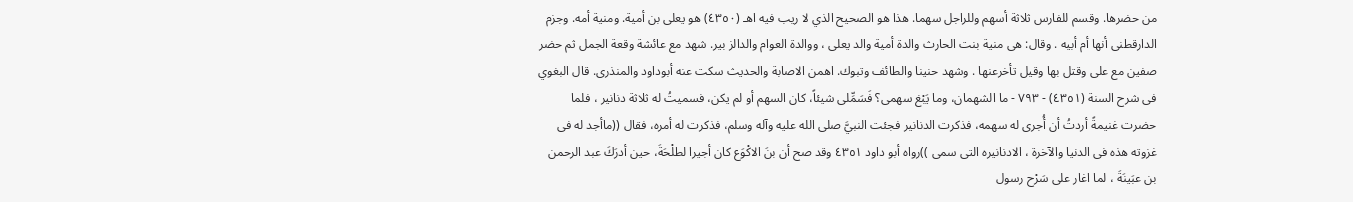من حضرها. وقسم للفارس ثلاثة أسهم وللراجل سهما. هذا هو الصحيح الذي لا ريب فيه اهـ (٤٣٥٠) هو يعلى بن أمية. ومنية أمه. وجزم الدارقطنى أنها أم أبيه . وقال: هى منية بنت الحارث والدة أمية والد يعلى ، ووالدة العوام والدالز بير. شهد مع عائشة وقعة الجمل ثم حضر صفين مع على وقتل بها وقيل تأخرعنها . وشهد حنينا والطائف وتبوك. اهمن الاصابة والحديث سكت عنه أبوداود والمنذرى. قال البغوي فى شرح السنة (٤٣٥١) - ٧٩٣ - ما الشهمان، وما يَبْغ سهمى؟ فَسَمِّلى شيئاً، كان السهم أو لم يكن، فسميتُ له ثلاثة دنانير ، فلما حضرت غنيمةً أردتُ أن أُجرى له سهمه، فذكرت الدنانير فجئت النبيَّ صلى الله عليه وآله وسلم، فذكرت له أمره، فقال ((ماأجد له فى غزوته هذه فى الدنيا والآخرة ، الادنانيره التى سمى ))رواه أبو داود ٤٣٥١ وقد صح أن بنَ الاكْوَع كان أجيرا لطلْحَةَ، حين أدرَكَ عبد الرحمن بن عبَينَةَ ، لما اغار على سَرْح رسول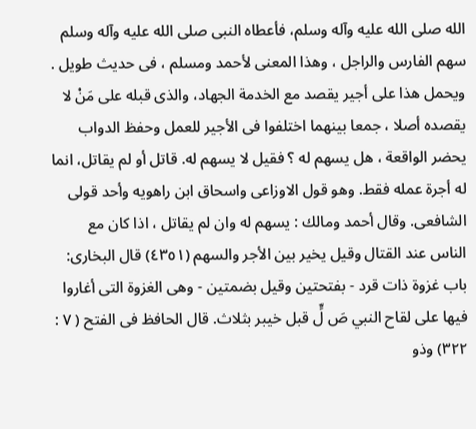الله صلى الله عليه وآله وسلم، فأعطاه النبى صلى الله عليه وآله وسلم سهم الفارس والراجل ، وهذا المعنى لأحمد ومسلم ، فى حديث طويل . ويحمل هذا على أجير يقصد مع الخدمة الجهاد، والذى قبله على مَنْ لا يقصدہ أصلا ، جمعا بينهما اختلفوا فى الأجير للعمل وحفظ الدواب يحضر الواقعة ، هل يسهم له ؟ فقيل لا يسهم له. قاتل أو لم يقاتل، انما له أجرة عمله فقط. وهو قول الاوزاعى واسحاق ابن راهويه وأحد قولى الشافعى. وقال أحمد ومالك : يسهم له وان لم يقاتل ، اذا كان مع الناس عند القتال وقيل يخير بين الأجر والسهم (٤٣٥١) قال البخارى: باب غزوة ذات قرد - بفتحتين وقيل بضمتين - وهى الغزوة التى أغاروا فيها على لقاح النبي صَ لٍّ قبل خيبر بثلاث. قال الحافظ فى الفتح ( ٧ : ٣٢٢) وذو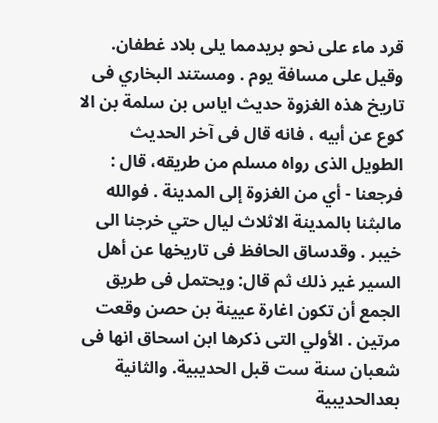قرد ماء على نحو بريدمما يلى بلاد غطفان. وقيل على مسافة يوم . ومستند البخاري فى تاريخ هذه الغزوة حديث اياس بن سلمة بن الا كوع عن أبيه ، فانه قال فى آخر الحديث الطويل الذى رواه مسلم من طريقه، قال : فرجعنا - أي من الغزوة إلى المدينة . فوالله مالبثنا بالمدينة الاثلاث ليال حتي خرجنا الى خيبر . وقدساق الحافظ فى تاريخها عن أهل السير غير ذلك ثم قال: ويحتمل فى طريق الجمع أن تكون اغارة عيينة بن حصن وقعت مرتين . الأولي التى ذكرها ابن اسحاق انها فى شعبان سنة ست قبل الحديبية. والثانية بعدالحديبية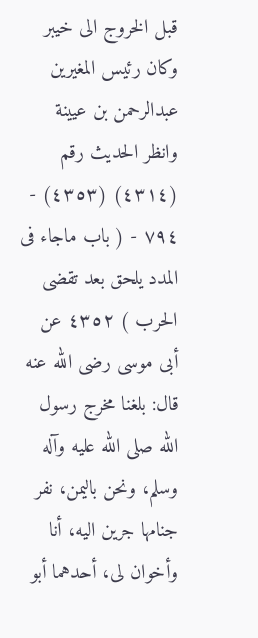قبل الخروج الی خیبر وكان رئيس المغيرين عبدالرحمن بن عيينة وانظر الحديث رقم (٤٣١٤) (٤٣٥٣) - ٧٩٤ - ( باب ماجاء فى المدد يلحق بعد تقضى الحرب ) ٤٣٥٢ عن أبى موسى رضى الله عنه قال: بلغنا مخرج رسول الله صلى الله عليه وآله وسلم، ونحن باليمن، نفر جنامها جرين اليه، أنا وأخوان لى، أحدهما أبو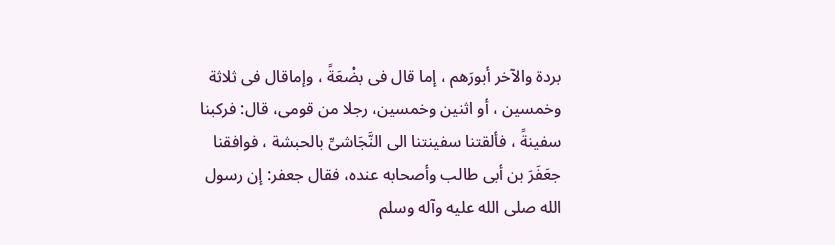بردة والآخر أبورَهم ، إما قال فى بضْعَةً ، وإماقال فى ثلاثة وخمسين ، أو اثنين وخمسين، رجلا من قومى، قال: فركبنا سفينةً ، فألقتنا سفينتنا الى النَّجَاشىِّ بالحبشة ، فوافقنا جعَفَرَ بن أبى طالب وأصحابه عنده، فقال جعفر: إن رسول الله صلى الله عليه وآله وسلم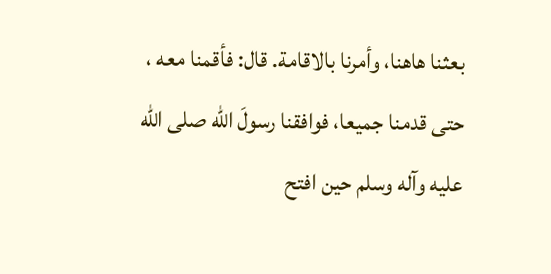بعثنا هاهنا، وأمرنا بالاقامة. قال: فأقمنا معه ، حتى قدمنا جميعا، فوافقنا رسولَ اللّه صلى الله عليه وآله وسلم حين افتح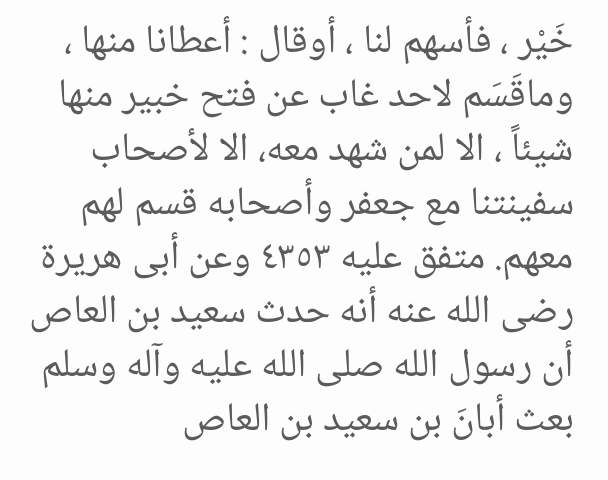خَيْر ، فأسهم لنا ، أوقال : أعطانا منها ، وماقَسَم لاحد غاب عن فتح خبير منها شيئاً ، الا لمن شهد معه، الا لأصحاب سفينتنا مع جعفر وأصحابه قسم لهم معهم. متفق عليه ٤٣٥٣ وعن أبى هريرة رضى الله عنه أنه حدث سعيد بن العاص أن رسول الله صلى الله عليه وآله وسلم بعث أبانَ بن سعيد بن العاص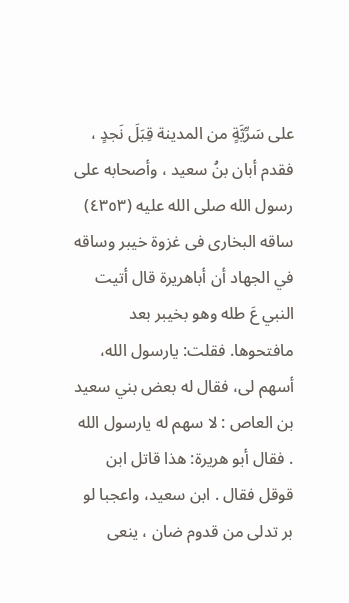على سَرِّيَّةٍ من المدينة قِبَلَ نَجدٍ ، فقدم أبان بنُ سعيد ، وأصحابه على رسول الله صلى الله عليه (٤٣٥٣) ساقه البخارى فى غزوة خيبر وساقه في الجهاد أن أباهريرة قال أتيت النبي عَ طله وهو بخيبر بعد مافتحوها. فقلت: يارسول الله، أسهم لى، فقال له بعض بني سعيد بن العاص : لا سهم له يارسول الله . فقال أبو هريرة: هذا قاتل ابن قوقل فقال . ابن سعيد، واعجبا لو بر تدلى من قدوم ضان ، ينعى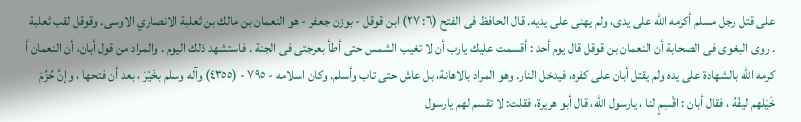على قتل رجل مسلم أكرمه الله على يدى، ولم يهنى على يديه. قال الحافظ فى الفتح (٦: ٢٧) ابن قوقل - بوزن جعفر - هو النعمان بن مالك بن ثعلبة الانصاري الاوسى. وقوقل لقب ثعلبة . روى البغوى فى الصحابة أن النعمان بن قوقل قال يوم أحد : أقسمت عليك يارب أن لا تغيب الشمس حتى أطأ بعرجتى فى الجنة . فاستشهد ذلك اليوم . والمراد من قول أبان، أن النعمان أ كرمه اللّه بالشهادة على يده ولم يقتل أبان على كفره، فيدخل النار. وهو المراد بالاهانة، بل عاش حتى تاب وأسلم. وكان اسلامه - ٧٩٥ - (٤٣٥٥) وآله وسلم بخَيْرَ ، بعد أن فتحها ، وإنَّ حُزُمَ خَيَلهم ليفْهُ ، فقال أبان : اقْسِمٍ لنا ، يارسول الله، قال أبو هريرة، فقلت: لا تقسم لهم يارسول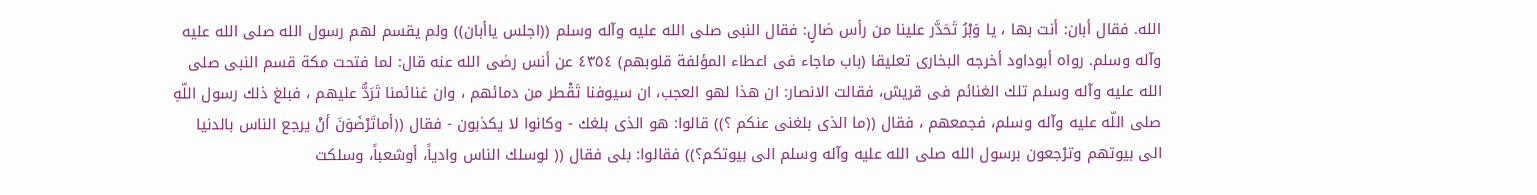الله. فقال أبان: أنت بها ، يا وَبْرُ تَحَدَّر علينا من رأس ضالٍ: فقال النبى صلى الله عليه وآله وسلم ((اجلس ياأبان)) ولم يقسم لهم رسول الله صلى الله عليه وآله وسلم. رواه أبوداود أخرجه البخارى تعليقا (باب ماجاء فى اعطاء المؤلفة قلوبهم) ٤٣٥٤ عن أنس رضى الله عنه قال: لما فتحت مكة قسم النبى صلى الله عليه وآله وسلم تلك الغنائم فى قريش، فقالت الانصار: ان هذا لهو العجب، ان سيوفنا تَقْطر من دمائهم ، وان غنائمنا تَرَدٌّ عليهم ، فبلغ ذلك رسول اللّهِ صلى اللّه عليه وآله وسلم، فجمعهم ، فقال ((ما الذى بلغنى عنكم ؟)) قالوا: هو الذى بلغك - وكانوا لا يكذبون - فقال ((أماتَرْضَوَنَ أنْ يرجع الناس بالدنيا الى بيوتهم وترْجعون برسول الله صلى الله عليه وآله وسلم الى بيوتكم؟)) فقالوا: بلى فقال (( لوسلك الناس وادياً، أوشعباً، وسلكت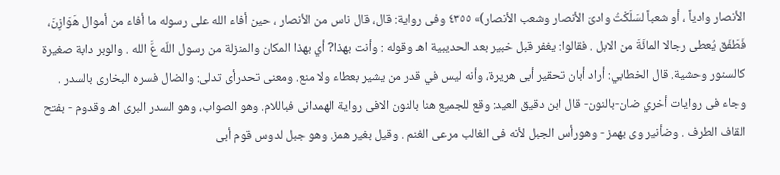الأنصار وادياً ، أو شعباً لسَلَكْتُ وادىَ الأنصار وشعب الأنصار)» ٤٣٥٥ وفى رواية: قال، قال ناس من الأنصار ، حين أفاء الله على رسوله ما أفاء من أموال هَوَازِنَ، فَطَفَق يُعطى رجالا المائَةَ من الابل . فقالوا: يغفر قبل خبير بعد الحديبية اهـ وقوله : وأنت بهذا? أي بهذا المكان والمنزلة من رسول اللّه عَّ الله . والوبر دابة صغيرة كالسنور وحشية. قال الخطابي: أراد أبان تحقير أبى هريرة، وأنه ليس في قدر من يشير بعطاء ولا منع. ومعنى تحدرأى تدلى: والضال فسره البخارى بالسدر . وجاء فى روايات أخري ضان-بالنون- قال ابن دقيق العيد: وقع للجميع هنا بالنون الافى رواية الهمدانى فباللام. وهو الصواب، وهو السدر البری اهـ وقدوم - بفتح القاف الطرف . وضأنیر وی بهمز - وهورأس الجبل لأنه فى الغالب مرعى الغنم . وقيل بغير همز. وهو جبل لدوس قوم أبى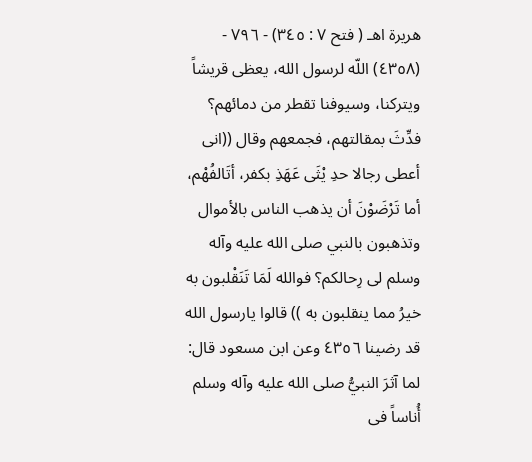هريرة اهـ ( فتح ٧ : ٣٤٥) - ٧٩٦ - (٤٣٥٨) اللّه لرسول الله، يعظى قريشاً ويتركنا، وسيوفنا تقطر من دمائهم؟ فدِّثَ بمقالتهم، فجمعهم وقال ((انى أعطى رجالا حدِ يْثَى عَهَذِ بكفر، أتَالفُهْم، أما تَرْضَوْنَ أن يذهب الناس بالأموال وتذهبون بالنبي صلى الله عليه وآله وسلم لى رِحالكم؟ فوالله لَمَا تَنَقْلبون به خيرُ مما ينقلبون به )) قالوا یارسول الله قد رضینا ٤٣٥٦ وعن ابن مسعود قال: لما آثرَ النبيُّ صلى الله عليه وآله وسلم أُناساً فى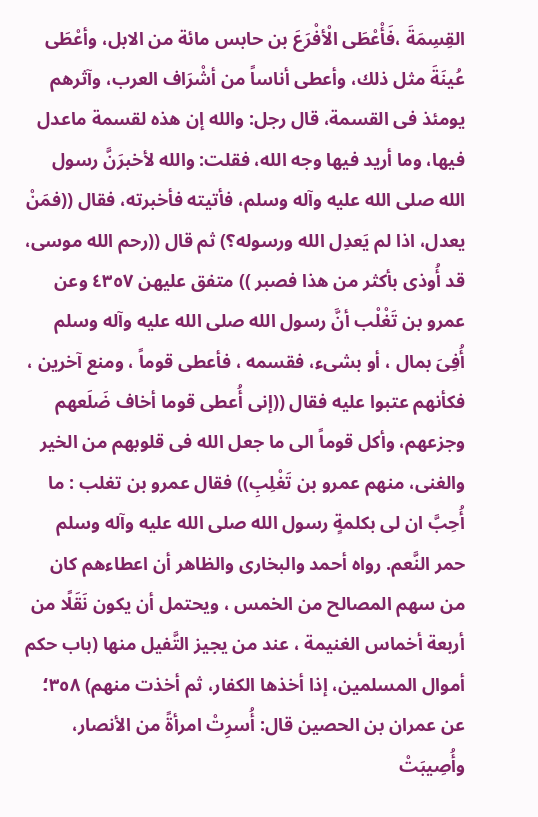القِسِمَةَ ،فَأْعْطَى الْأفْرَعَ بن حابس مائة من الابل، وأعْطَى عُينَةَ مثل ذلك، وأعطى أناساً من أشْرَاف العرب، وآثرهم يومئذ فى القسمة، قال رجل: والله إن هذه لقسمة ماعدل فيها، وما أريد فيها وجه الله، فقلت: والله لأخبرَنَّ رسول الله صلى الله عليه وآله وسلم، فأتيته فأخبرته، فقال ((فمَنْ يعدل، اذا لم يَعدِل الله ورسوله؟) ثم قال ((رحم الله موسى، قد أُوذى بأكثر من هذا فصبر )) متفق عليهن ٤٣٥٧ وعن عمرو بن تَغْلْب أنَّ رسول الله صلى الله عليه وآله وسلم أُفِىَ بمال ، أو بشىء، فقسمه ، فأعطى قوماً ، ومنع آخرين ، فكأنهم عتبوا عليه فقال ((إنى أُعطى قوما أخاف ضَلَعهم وجزعهم، وأكل قوماً الى ما جعل الله فى قلوبهم من الخير والغنى، منهم عمرو بن تَغْلِبِ)) فقال عمرو بن تغلب : ما أُحِبَّ ان لى بكلمةٍ رسول الله صلى الله عليه وآله وسلم حمر النَّعم. رواه أحمد والبخارى والظاهر أن اعطاءهم كان من سهم المصالح من الخمس ، ويحتمل أن يكون نَقَلًا من أربعة أخماس الغنيمة ، عند من يجيز التَّفيل منها (باب حكم أموال المسلمين، إذا أخذها الكفار، ثم أخذت منهم) ٣٥٨؛ عن عمران بن الحصين قال: أُسرِتْ امرأةً من الأنصار، وأُصِيبَتْ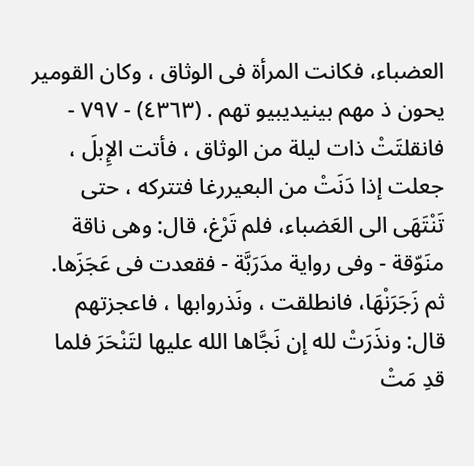العضباء، فكانت المرأة فى الوثاق ، وكان القومیر یحون ذ مهم بینیدیبیو تهم . (٤٣٦٣) - ٧٩٧ - فانقلتَتْ ذات ليلة من الوثاق ، فأتت الإِبلَ ، جعلت إذا دَنَتْ من البعيررغا فتتركه ، حتى تَنْتَهَى الى العَضباء، فلم تَرْغ، قال: وهى ناقة منَوّقة - وفى رواية مدَرَبَّة - فقعدت فى عَجَزَها. ثم زَجَرَنْهَا، فانطلقت ، ونَذروابها ، فاعجزتهم قال: ونذَرَتْ لله إن نَجَّاها الله عليها لتَنْحَرَ فلما قدِ مَتْ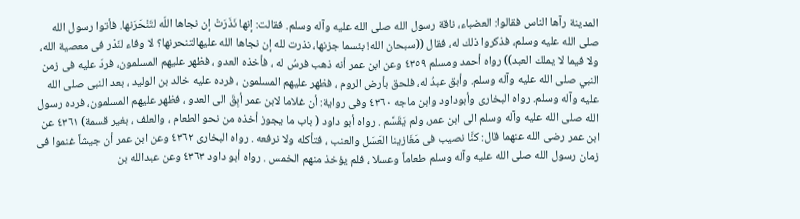المدينة رآها الناس فقالوا: العضباء، ناقة رسول الله صلى الله عليه وآله وسلم. فقالت: إنها نَذَرَتْ إن نجاها اللّه لتَنْحَرَنها. فأتوا رسول الله صلى الله عليه وسلم، فذكروا ذلك له، فقال ((سبحان الله! بئسما جزنها، نذرت لله إن نجاها الله عليهالتنحرنها؟ لا وفاء لنَدْر فى معصية الله، ولا فيما لا يملك العبد)) رواه أحمد ومسلم ٤٣٥٩ وعن ابن عمر أنه ذهب فرسُ له ، فأخذه العدو ، فظهر عليهم المسلمون، فردّ عليه فى زمن النبي صلى الله عليه وآله وسلم. وأبق عبدُ له، فلحق بأرض الروم ، فظهر عليهم المسلمون ، فرده عليه خالد بن الوليد ، بعد النبى صلى الله عليه وآله وسلم. رواه البخارى وأبوداود وابن ماجه ٤٣٦٠ وفى رواية: أن غلاما لابن عمر أبِقَ الى العدو ، فظهر عليهم المسلمون، فرده رسول الله صلى الله عليه وآله وسلم الى ابن عمر، ولم يَقَسَّم . رواه أبو داود ( باب ما يجوز أخذه من نحو الطعام ، والعلف ، بغير قسمة) ٤٣٦١ عن ابن عمر رضى الله عنهما قال: كنَّا نصيب فى مَغَازينا العَسَل والعنب ، فتأكله ولا نرفعه . رواه البخارى ٤٣٦٢ وعن ابن عمر أن جيشاً غنموا فى زمان رسول الله صلى الله عليه وآله وسلم طعاماً وعسلا ، فلم يؤخذ منهم الخمس . رواه أبو داود ٤٣٦٣ وعن عبدالله بن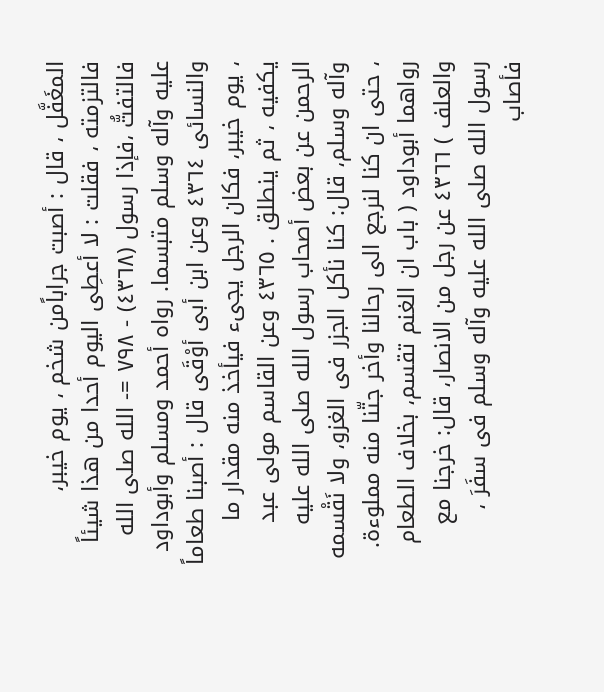المغَفَّل ، قال : أصبت جراباًمن شخم ، يوم خيبر، فالتزمته ، فقلت : لا أعطِى اليوم أحدا من هذا شيئاً فالتفتُّ ،فإذا رسول (٤٣٦٨) - ٧٩٨ =- الله صلى الله عليه وآله وسلم متبسما. رواه أحمد ومسلم وأبوداود والنسائى ٤٣٦٤ وعن ابن أبى أوْقَى قال : أصبنا طعاماً ، يوم خيبر، فكان الرجل يجىء فيأخذ منه مقدار ما يكفيه ، ثم ينطلق . ٤٣٦٥ وعن القاسم مولى عبد الرحمن عن بعض أصحاب رسول الله صلى الله عليه وآله وسلم، قال: كنا نأكل الجزر فى الغزو، ولا نَقْسمه ، حتى ان كنا لنرجع الى رحالنا وأخر جتّنا منه مملوءة. رواهما أبوداود ( باب ان الغنم تقسم، بخلاف الطعام والعلف ) ٤٣٦٦ عن رجل من الانصار، قال: خرجنا مع رسول الله صلى الله عليه وآله وسلم فى سفَرَ ، فأصاب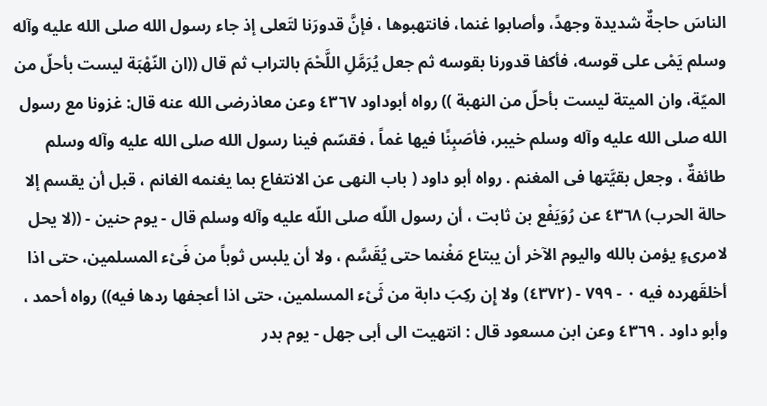الناسَ حاجةٌ شديدة وجهدً، وأصابوا غنما، فانتهبوها ، فإنَّ قدورَنا لتَعلى إذ جاء رسول الله صلى الله عليه وآله وسلم يَمْى على قوسه، فأكفا قدورنا بقوسه ثم جعل يُرَمَّلِ اللَّحْمَ بالتراب ثم قال ((ان النّهْبَة ليست بأحلّ من الميّة، وان الميتة ليست بأحلّ من النهبة )) رواه أبوداود ٤٣٦٧ وعن معاذرضى الله عنه قال: غزونا مع رسول الله صلى الله عليه وآله وسلم خيبر، فأصَبِنًا فيها غماً ، فقسّم فينا رسول الله صلى الله عليه وآله وسلم طائفةٌ ، وجعل بقيَّتها فى المغنم . رواه أبو داود ( باب النهى عن الانتفاع بما يغنمه الغانم ، قبل أن يقسم إلا حالة الحرب) ٤٣٦٨ عن رُوَيَفْع بن ثابت ، أن رسول اللّه صلى اللّه عليه وآله وسلم قال - يوم حنين - ((لا يحل لامرىءٍ يؤمن بالله واليوم الآخر أن يبتاع مَغْنما حتى يُقَسَّم ، ولا أن يلبس ثوباً من فَىْء المسلمين، حتى اذا أخلقَهرده فيه ٠ - ٧٩٩ - (٤٣٧٢) ولا إِن ركِبَ دابة من ثَىْء المسلمين، حتى اذا أعجفها ردها فيه)) رواه أحمد ، وأبو داود . ٤٣٦٩ وعن ابن مسعود قال : انتهيت الى أبى جهل - يوم بدر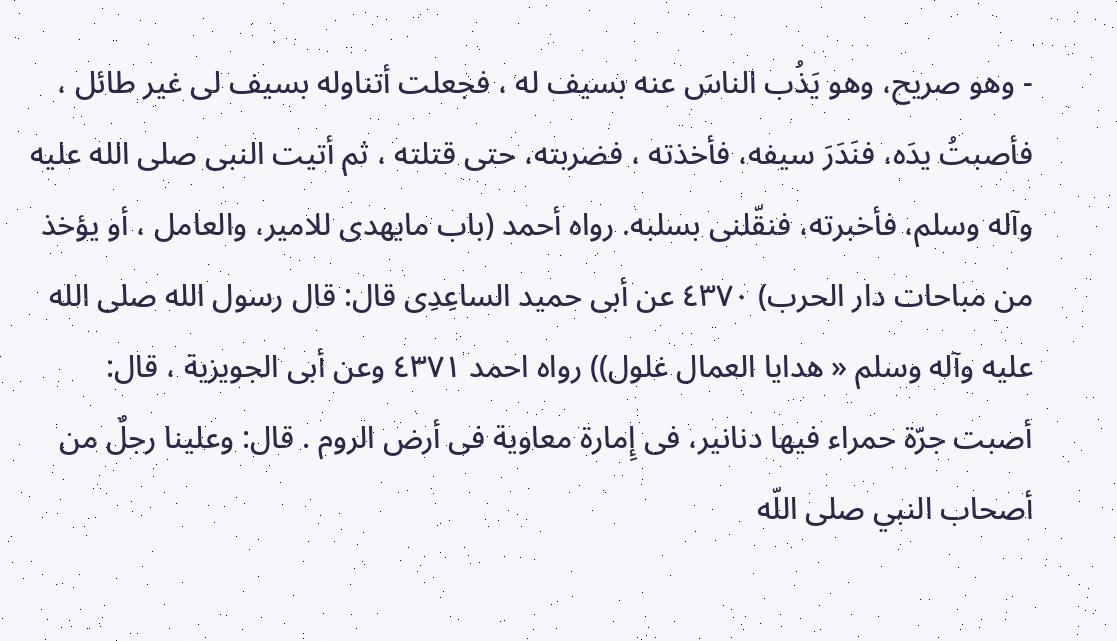- وهو صريح، وهو يَذُب الناسَ عنه بسيف له ، فجعلت أتناوله بسيف لى غير طائل ، فأصبتُ يدَه، فنَدَرَ سيفه، فأخذته ، فضربته، حتى قتلته ، ثم أتيت النبى صلى الله عليه وآله وسلم، فأخبرته، فنقّلنى بسلبه. رواه أحمد (باب مايهدى للامير، والعامل ، أو يؤخذ من مباحات دار الحرب) ٤٣٧٠ عن أبى حميد الساعِدِى قال: قال رسول الله صلى الله عليه وآله وسلم « هدايا العمال غلول)) رواه احمد ٤٣٧١ وعن أبى الجويزية ، قال: أصبت جرّة حمراء فيها دنانير، فى إِمارة معاوية فى أرض الروم . قال: وعلينا رجلٌ من أصحاب النبي صلى اللّه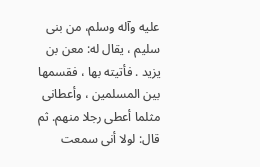عليه وآله وسلم، من بنى سليم ، يقال له: معن بن يزيد . فأتيته بها ، فقسمها بين المسلمين ، وأعطانى مثلما أعطى رجلا منهم. ثم قال: لولا أنى سمعت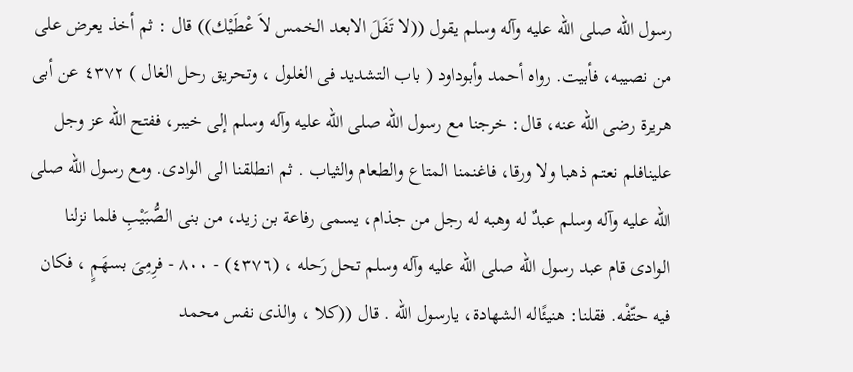رسول الله صلى الله عليه وآله وسلم يقول ((لا تَفَلَ الابعد الخمس لاَ عْطَيْك)) قال : ثم أخذ يعرض على من نصيبه، فأبيت. رواه أحمد وأبوداود ( باب التشديد فى الغلول ، وتحريق رحل الغال ) ٤٣٧٢ عن أبى هريرة رضى الله عنه، قال: خرجنا مع رسول الله صلى الله عليه وآله وسلم إلى خيبر، ففتح الله عز وجل علينافلم نعتم ذهبا ولا ورقا، فاغنمنا المتاع والطعام والثياب . ثم انطلقنا الى الوادى. ومع رسول الله صلى الله عليه وآله وسلم عبدٌ له وهبه له رجل من جذام، يسمى رفاعة بن زيد، من بنى الصُّبَيْبِ فلما نزلنا الوادى قام عبد رسول الله صلى الله عليه وآله وسلم تحل رَحله ، (٤٣٧٦) - ٨٠٠ - فرِمِىَ بسهَمٍ ، فكان فيه حتّفْه. فقلنا: هنيئًاله الشهادة، يارسول الله . قال ((كلا ، والذى نفس محمد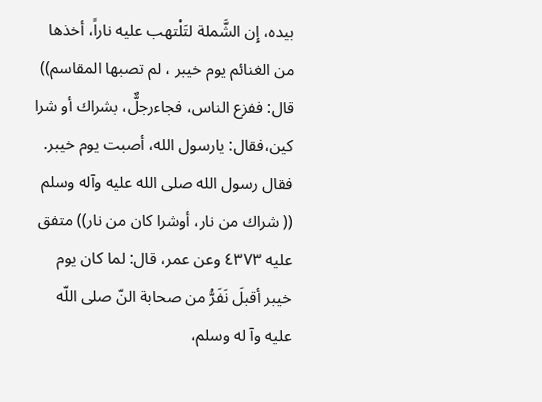بيده، إِن الشَّملة لتَلْتهب عليه ناراً، أخذها من الغنائم يوم خيبر ، لم تصبها المقاسم)) قال: ففزع الناس، فجاءرجلٌّ، بشراك أو شرا كين،فقال: يارسول الله، أصبت يوم خيبر. فقال رسول الله صلى الله عليه وآله وسلم (( شراك من نار، أوشرا كان من نار)) متفق عليه ٤٣٧٣ وعن عمر، قال: لما كان يوم خيبر أقبلَ نَفَرُّ من صحابة النّ صلى اللّه عليه وآ له وسلم،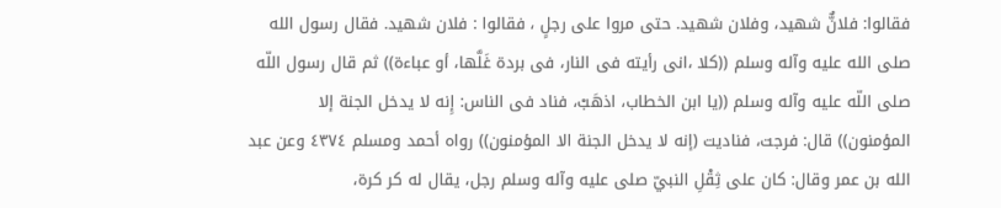فقالوا: فلانٌّ شهيد، وفلان شهيد. حتى مروا على رجلٍ ، فقالوا : فلان شهيد. فقال رسول الله صلى الله عليه وآله وسلم ((كلا ،انى رأيته فى النار، فى بردة غَلَّها، أو عباءة)) ثم قال رسول اللّه صلى اللّه عليه وآله وسلم ((يا ابن الخطاب، اذهَبْ، فناد فى الناس: إِنه لا يدخل الجنة إلا المؤمنون)) قال: فرجت، فناديت (إنه لا يدخل الجنة الا المؤمنون)) رواه أحمد ومسلم ٤٣٧٤ وعن عبد الله بن عمر وقال: كان على ثِقْلِ النبيّ صلى عليه وآله وسلم رجل، يقال له كر كرة،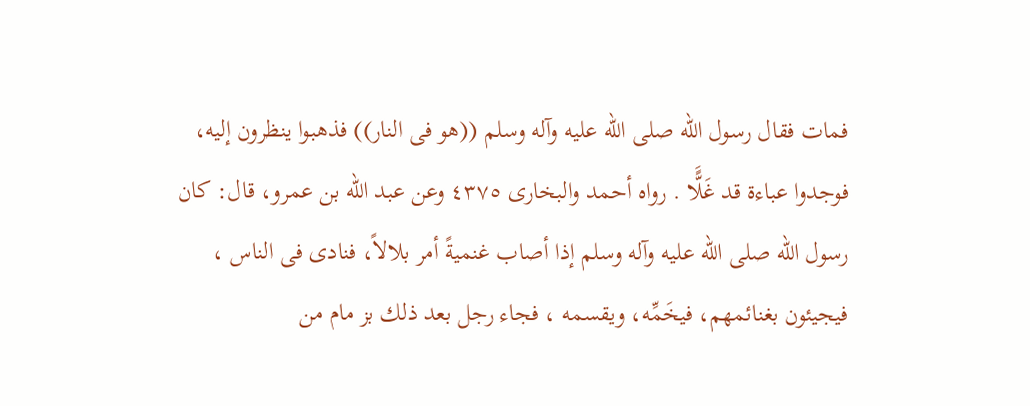فمات فقال رسول الله صلى الله عليه وآله وسلم ((هو فى النار)) فذهبوا ينظرون إليه، فوجدوا عباءة قد غَلًَّا . رواه أحمد والبخارى ٤٣٧٥ وعن عبد الله بن عمرو، قال: كان رسول الله صلى الله عليه وآله وسلم إذا أصاب غنميةً أمر بلالاً، فنادى فى الناس ، فيجيئون بغنائمهم، فيخَمِّه، ويقسمه ، فجاء رجل بعد ذلك بز مام من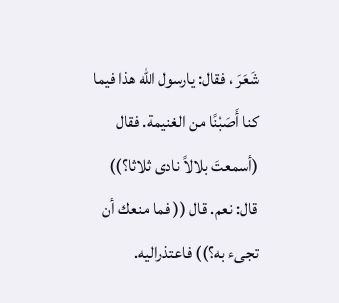شَعَرَ ، فقال: يارسول الله هذا فيما كنا أَصَبْنًا من الغنيمة. فقال (أسمعتَ بلالاً نادى ثلاثا؟)) قال: نعم. قال (( فما منعك أن تجىء به؟)) فاعتذراليه.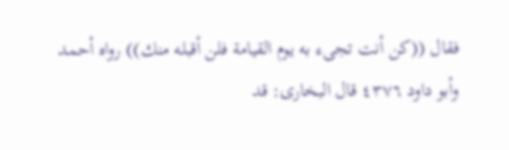فقال ((كن أنت تجىء به يوم القيامة فلن أقبله منك)) رواه أحمد وأبو داود ٤٣٧٦ قال البخارى: قد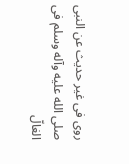روى فى غير حديث عن النبى صلى الله عليه وآله وسلم فى الغالّ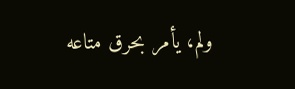ولم، يأمر بحرق متاعه